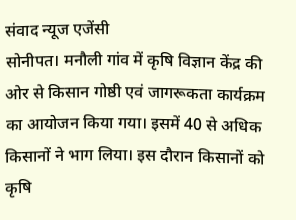संवाद न्यूज एजेंसी
सोनीपत। मनौली गांव में कृषि विज्ञान केंद्र की ओर से किसान गोष्ठी एवं जागरूकता कार्यक्रम का आयोजन किया गया। इसमें 40 से अधिक किसानों ने भाग लिया। इस दौरान किसानों को कृषि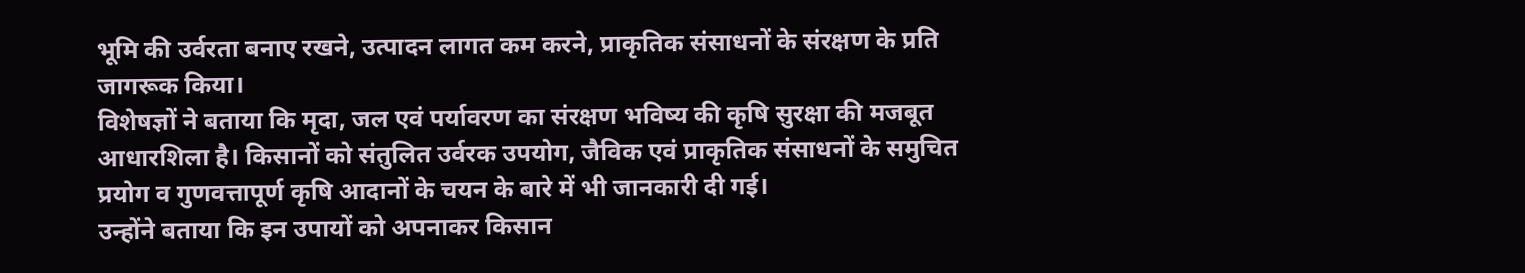भूमि की उर्वरता बनाए रखने, उत्पादन लागत कम करने, प्राकृतिक संसाधनों के संरक्षण के प्रति जागरूक किया।
विशेषज्ञों ने बताया कि मृदा, जल एवं पर्यावरण का संरक्षण भविष्य की कृषि सुरक्षा की मजबूत आधारशिला है। किसानों को संतुलित उर्वरक उपयोग, जैविक एवं प्राकृतिक संसाधनों के समुचित प्रयोग व गुणवत्तापूर्ण कृषि आदानों के चयन के बारे में भी जानकारी दी गई।
उन्होंने बताया कि इन उपायों को अपनाकर किसान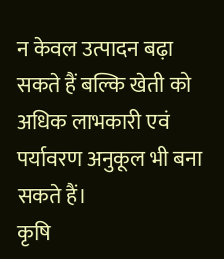न केवल उत्पादन बढ़ा सकते हैं बल्कि खेती को अधिक लाभकारी एवं पर्यावरण अनुकूल भी बना सकते हैं।
कृषि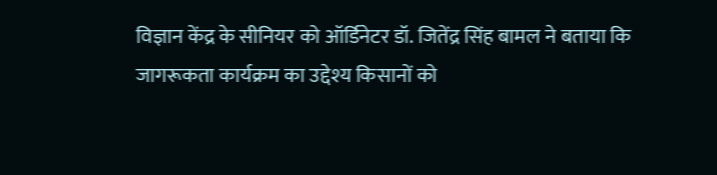विज्ञान केंद्र के सीनियर को ऑर्डिनेटर डॉ. जितेंद्र सिंह बामल ने बताया कि जागरूकता कार्यक्रम का उद्देश्य किसानों को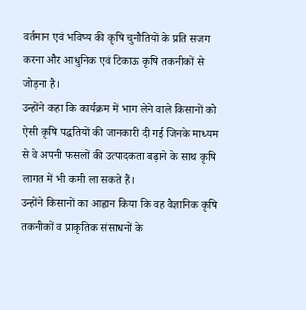वर्तमान एवं भविष्य की कृषि चुनौतियों के प्रति सजग करना और आधुनिक एवं टिकाऊ कृषि तकनीकों से जोड़ना है।
उन्होंने कहा कि कार्यक्रम में भाग लेने वाले किसानों को ऐसी कृषि पद्धतियों की जानकारी दी गई जिनके माध्यम से वे अपनी फसलों की उत्पादकता बढ़ाने के साथ कृषि लागत में भी कमी ला सकते हैं।
उन्होंने किसानों का आह्वान किया कि वह वैज्ञानिक कृषि तकनीकों व प्राकृतिक संसाधनों के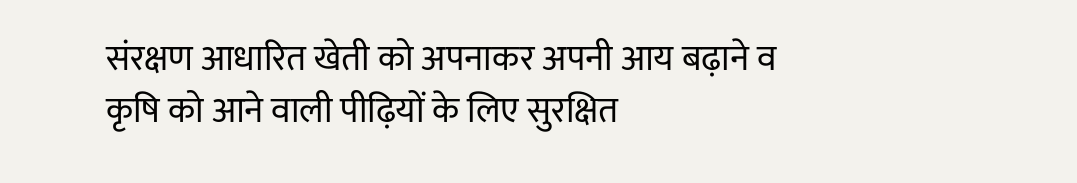संरक्षण आधारित खेती को अपनाकर अपनी आय बढ़ाने व कृषि को आने वाली पीढ़ियों के लिए सुरक्षित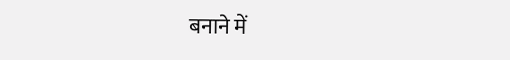बनाने में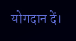योगदान दें।